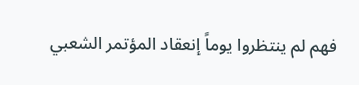فهم لم ينتظروا يوماً إنعقاد المؤتمر الشعبي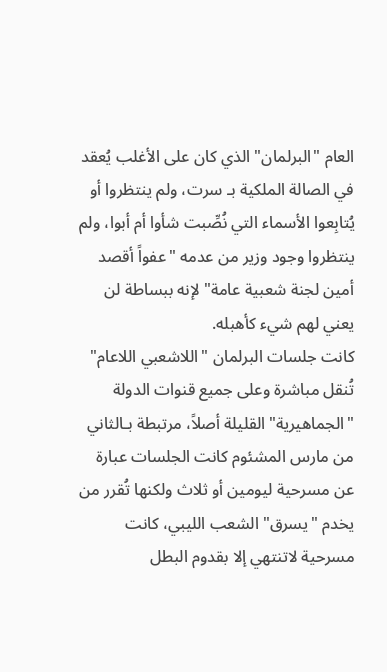العام "البرلمان" الذي كان على الأغلب يُعقد في الصالة الملكية بـ سرت، ولم ينتظروا أو يُتابِعوا الأسماء التي نُصِّبت شأوا أم أبوا، ولم ينتظروا وجود وزير من عدمه "عفواً أقصد أمين لجنة شعبية عامة" لإنه ببساطة لن يعني لهم شيء كأهبله.
كانت جلسات البرلمان "اللاشعبي اللاعام" تُنقل مباشرة وعلى جميع قنوات الدولة "الجماهيرية" القليلة أصلاً، مرتبطة بـالثاني من مارس المشئوم كانت الجلسات عبارة عن مسرحية ليومين أو ثلاث ولكنها تُقرر من يخدم "يسرق" الشعب الليبي، كانت مسرحية لاتنتهي إلا بقدوم البطل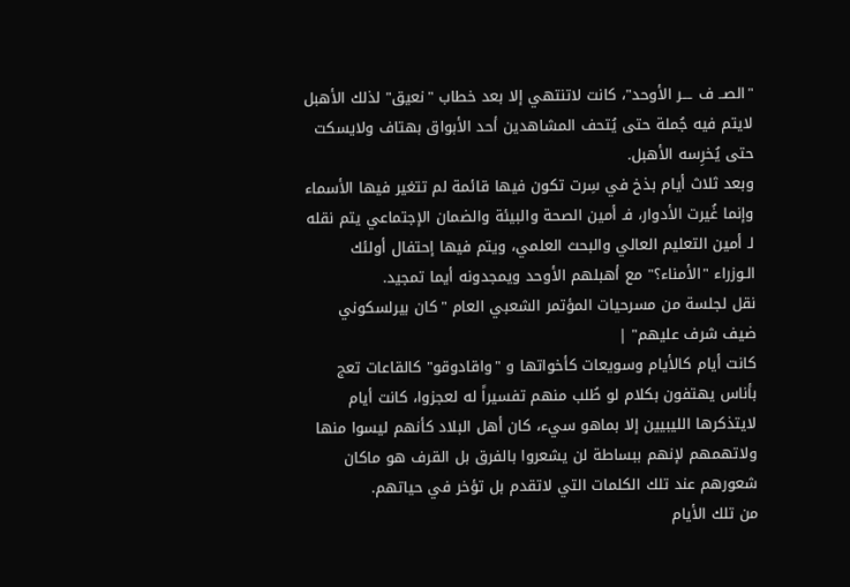"الصــ ف ـــر الأوحد"، كانت لاتنتهي إلا بعد خطاب "نعيق" لذلك الأهبل لايتم فيه جُملة حتى يُتحف المشاهدين أحد الأبواق بهتاف ولايسكت حتى يُخرِسه الأهبل.
وبعد ثلاث أيام بذخ في سِرت تكون فيها قائمة لم تتغير فيها الأسماء وإنما غُيرت الأدوار، فـ أمين الصحة والبيئة والضمان الإجتماعي يتم نقله لـ أمين التعليم العالي والبحث العلمي، ويتم فيها إحتفال أولئك الـوزراء "الأمناء؟" مع أهبلهم الأوحد ويمجدونه أيما تمجيد.
نقل لجلسة من مسرحيات المؤتمر الشعبي العام "كان بيرلسكوني ضيف شرف عليهم" |
كانت أيام كالأيام وسويعات كأخواتها و "واقادوقو" كالقاعات تعج بأناس يهتفون بكلام لو طُلب منهم تفسيراً له لعجزوا، كانت أيام لايتذكرها الليبيين إلا بماهو سيء، كان أهل البلاد كأنهم ليسوا منها ولاتهمهم لإنهم ببساطة لن يشعروا بالفرق بل القرف هو ماكان شعورهم عند تلك الكلمات التي لاتقدم بل تؤخر في حياتهم.
من تلك الأيام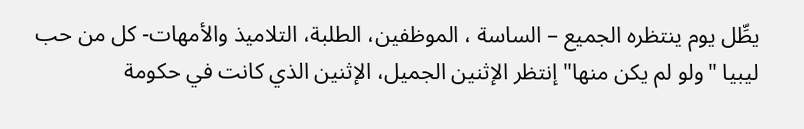يطِّل يوم ينتظره الجميع – الساسة ، الموظفين، الطلبة، التلاميذ والأمهات- كل من حب ليبيا "ولو لم يكن منها" إنتظر الإثنين الجميل، الإثنين الذي كانت في حكومة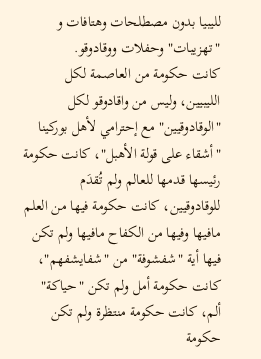لليبيا بدون مصطلحات وهتافات و "تهزيبات" وحفلات ووقادوقو.
كانت حكومة من العاصمة لكل الليبيين، وليس من واقادوقو لكل "الوقادوقيين" مع إحترامي لأهل بوركينا "أشقاء على قولة الأهبل"، كانت حكومة رئيسها قدمها للعالم ولم تُقدَم للوقادوقيين، كانت حكومة فيها من العلم مافيها وفيها من الكفاح مافيها ولم تكن فيها أية "شفشوفة" من "شفايشفهم"، كانت حكومة أمل ولم تكن "حياكة" ألم، كانت حكومة منتظرة ولم تكن حكومة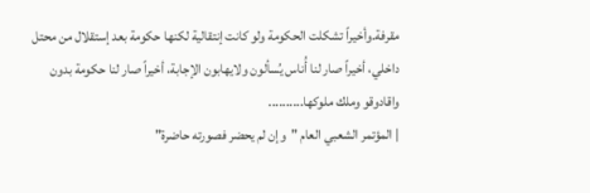مقرفة.وأخيراً تشكلت الحكومة ولو كانت إنتقالية لكنها حكومة بعد إستقلال من محتل داخلي، أخيراً صار لنا أُناس يُسألون ولايهابون الإجابة، أخيراً صار لنا حكومة بدون واقادوقو وملك ملوكها..........
| المؤتمر الشعبي العام "وإن لم يحضر فصورته حاضرة"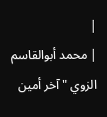|
| محمد أبوالقاسم الزوي "آخر أمين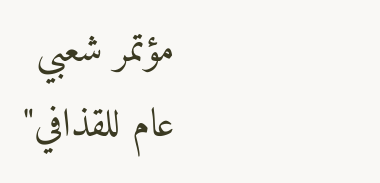مؤتمر شعبي عام للقذافي"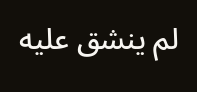لم ينشق عليه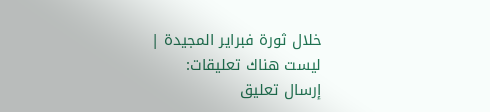خلال ثورة فبراير المجيدة |
ليست هناك تعليقات:
إرسال تعليق